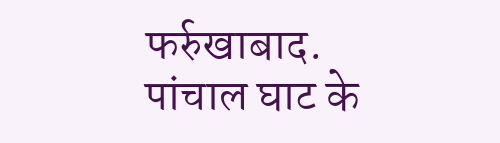फर्रुखाबाद. पांचाल घाट के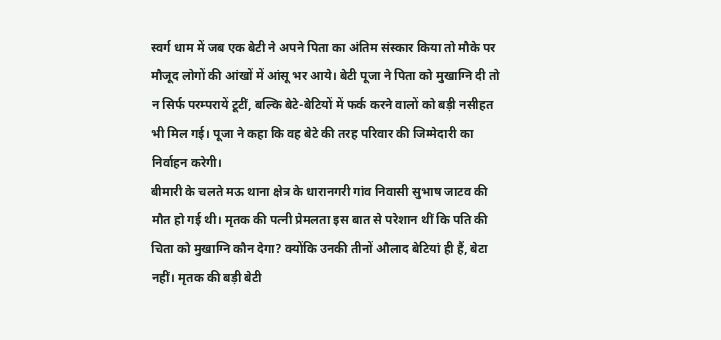स्वर्ग धाम में जब एक बेटी ने अपने पिता का अंतिम संस्कार किया तो मौके पर मौजूद लोगों की आंखों में आंसू भर आये। बेटी पूजा ने पिता को मुखाग्नि दी तो न सिर्फ परम्परायें टूटीं, बल्कि बेटे-बेटियों में फर्क करने वालों को बड़ी नसीहत भी मिल गई। पूजा ने कहा कि वह बेटे की तरह परिवार की जिम्मेदारी का निर्वाहन करेगी।
बीमारी के चलते मऊ थाना क्षेत्र के धारानगरी गांव निवासी सुभाष जाटव की मौत हो गई थी। मृतक की पत्नी प्रेमलता इस बात से परेशान थीं कि पति की चिता को मुखाग्नि कौन देगा? क्योंकि उनकी तीनों औलाद बेटियां ही हैं, बेटा नहीं। मृतक की बड़ी बेटी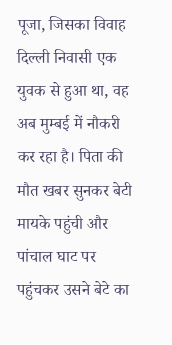पूजा, जिसका विवाह दिल्ली निवासी एक युवक से हुआ था, वह अब मुम्बई में नौकरी कर रहा है। पिता की मौत खबर सुनकर बेटी मायके पहुंची और पांचाल घाट पर पहुंचकर उसने बेटे का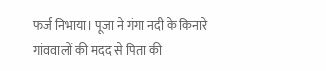फर्ज निभाया। पूजा ने गंगा नदी के किनारे गांववालों की मदद से पिता की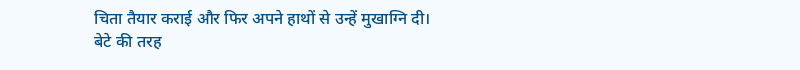चिता तैयार कराई और फिर अपने हाथों से उन्हें मुखाग्नि दी।
बेटे की तरह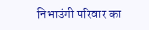निभाउंगी परिवार का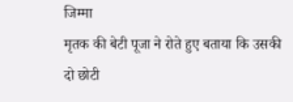जिम्मा
मृतक की बेटी पूजा ने रोते हुए बताया कि उसकी दो छोटी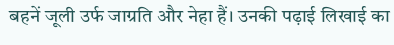बहनें जूली उर्फ जाग्रति और नेहा हैं। उनकी पढ़ाई लिखाई का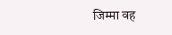जिम्मा वह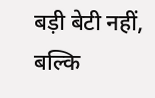बड़ी बेटी नहीं, बल्कि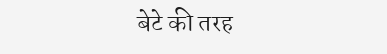बेटे की तरह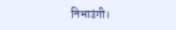निभाउंगी।